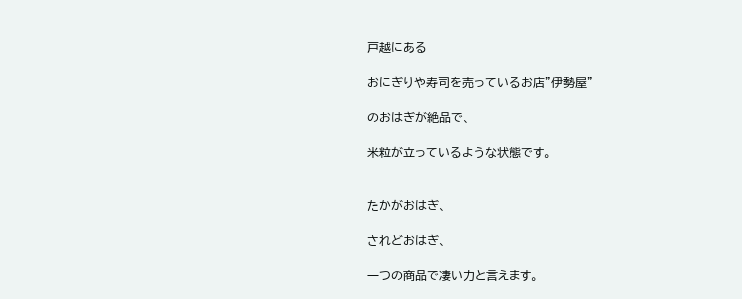戸越にある

おにぎりや寿司を売っているお店”伊勢屋”

のおはぎが絶品で、

米粒が立っているような状態です。


たかがおはぎ、

されどおはぎ、

一つの商品で凄い力と言えます。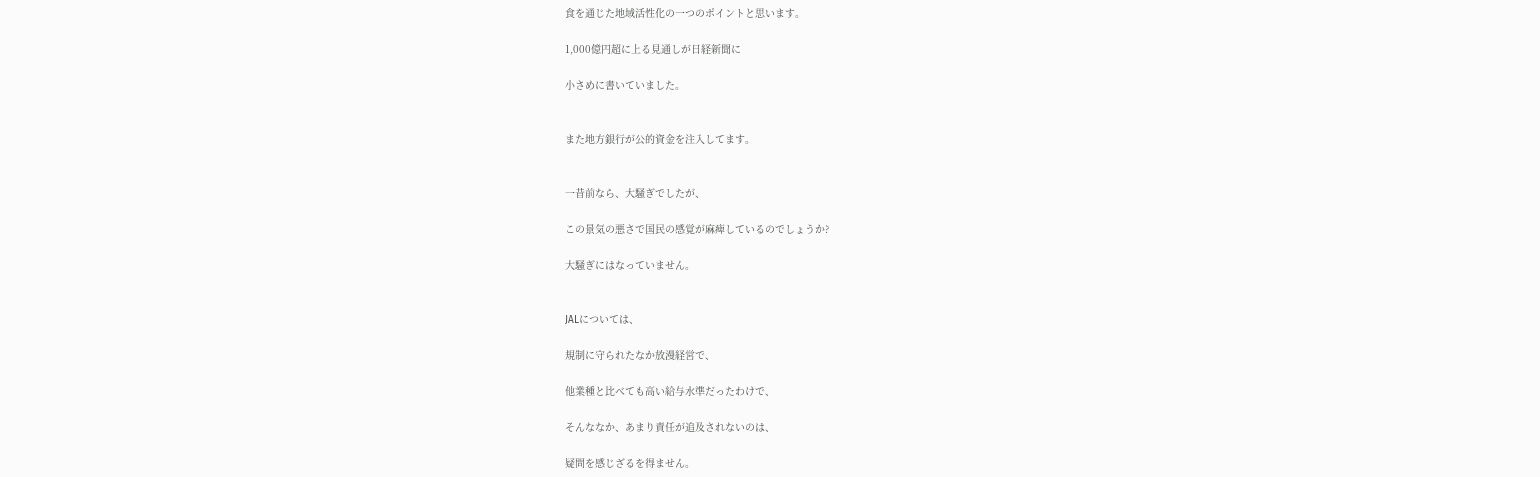食を通じた地域活性化の一つのポイントと思います。

1,000億円超に上る見通しが日経新聞に

小さめに書いていました。


また地方銀行が公的資金を注入してます。


一昔前なら、大騒ぎでしたが、

この景気の悪さで国民の感覚が麻痺しているのでしょうか?

大騒ぎにはなっていません。


JALについては、

規制に守られたなか放漫経営で、

他業種と比べても高い給与水準だったわけで、

そんななか、あまり責任が追及されないのは、

疑問を感じざるを得ません。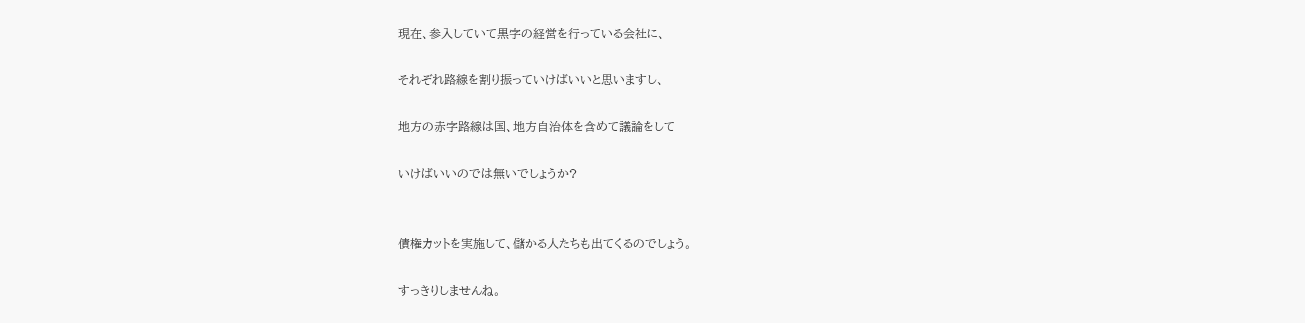現在、参入していて黒字の経営を行っている会社に、

それぞれ路線を割り振っていけばいいと思いますし、

地方の赤字路線は国、地方自治体を含めて議論をして

いけばいいのでは無いでしょうか?


債権カットを実施して、儲かる人たちも出てくるのでしょう。

すっきりしませんね。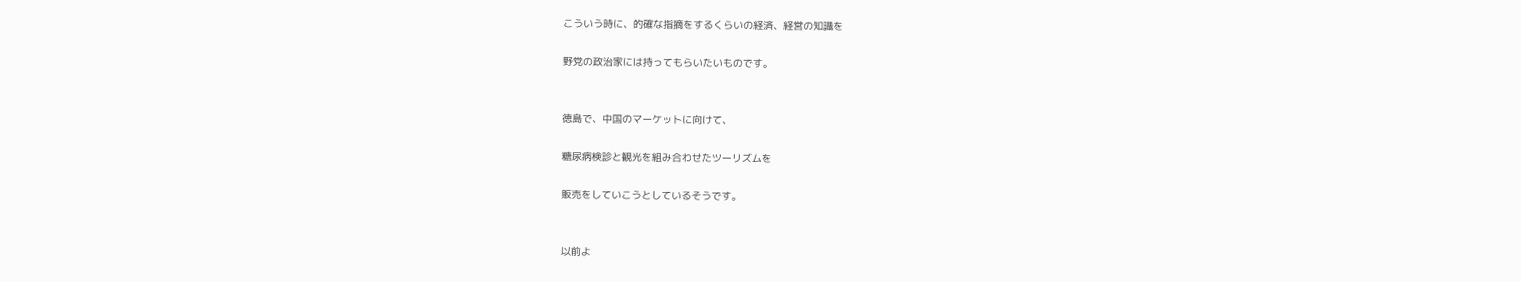こういう時に、的確な指摘をするくらいの経済、経営の知識を

野党の政治家には持ってもらいたいものです。


徳島で、中国のマーケットに向けて、

糖尿病検診と観光を組み合わせたツーリズムを

販売をしていこうとしているそうです。


以前よ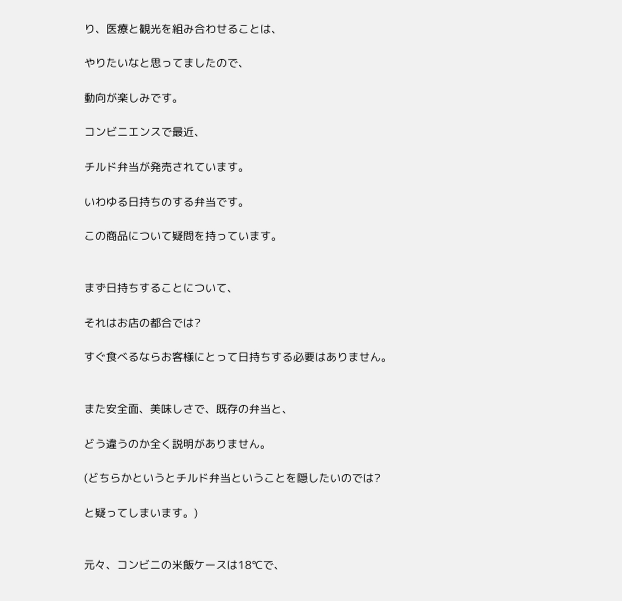り、医療と観光を組み合わせることは、

やりたいなと思ってましたので、

動向が楽しみです。

コンビニエンスで最近、

チルド弁当が発売されています。

いわゆる日持ちのする弁当です。

この商品について疑問を持っています。


まず日持ちすることについて、

それはお店の都合では?

すぐ食べるならお客様にとって日持ちする必要はありません。


また安全面、美味しさで、既存の弁当と、

どう違うのか全く説明がありません。

(どちらかというとチルド弁当ということを隠したいのでは?

と疑ってしまいます。)


元々、コンビニの米飯ケースは18℃で、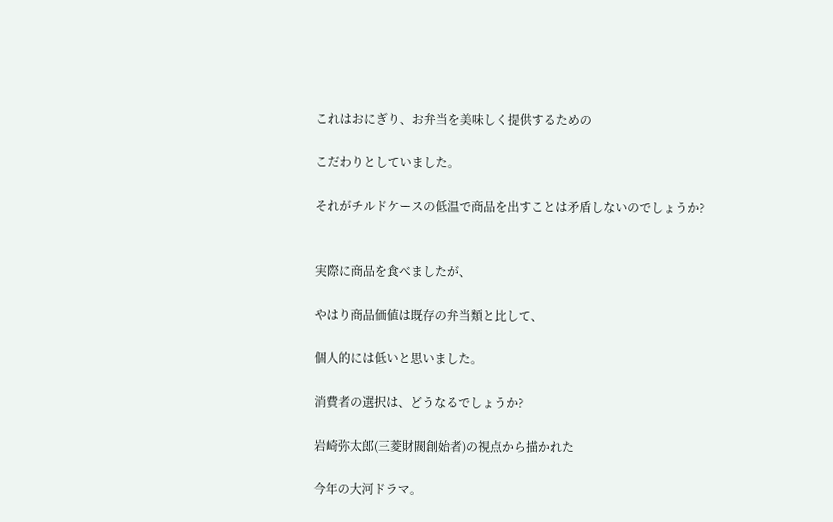これはおにぎり、お弁当を美味しく提供するための

こだわりとしていました。

それがチルドケースの低温で商品を出すことは矛盾しないのでしょうか?


実際に商品を食べましたが、

やはり商品価値は既存の弁当類と比して、

個人的には低いと思いました。

消費者の選択は、どうなるでしょうか?

岩崎弥太郎(三菱財閥創始者)の視点から描かれた

今年の大河ドラマ。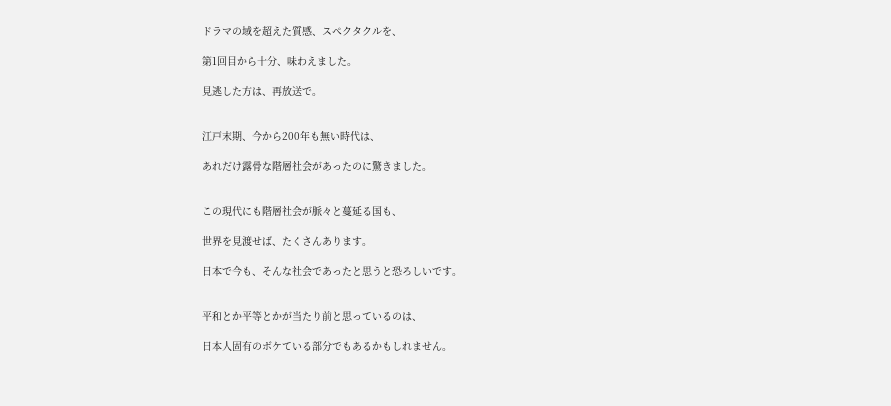ドラマの域を超えた質感、スペクタクルを、

第1回目から十分、味わえました。

見逃した方は、再放送で。


江戸末期、今から200年も無い時代は、

あれだけ露骨な階層社会があったのに驚きました。


この現代にも階層社会が脈々と蔓延る国も、

世界を見渡せば、たくさんあります。

日本で今も、そんな社会であったと思うと恐ろしいです。


平和とか平等とかが当たり前と思っているのは、

日本人固有のボケている部分でもあるかもしれません。